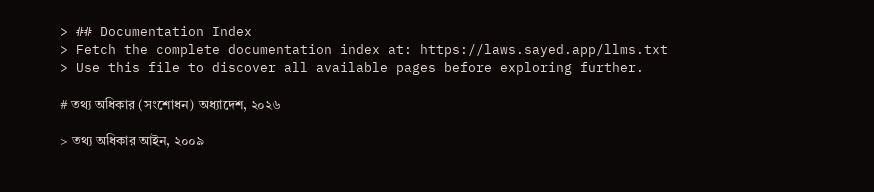> ## Documentation Index
> Fetch the complete documentation index at: https://laws.sayed.app/llms.txt
> Use this file to discover all available pages before exploring further.

# তথ্য অধিকার (সংশোধন) অধ্যাদেশ, ২০২৬

> তথ্য অধিকার আইন, ২০০৯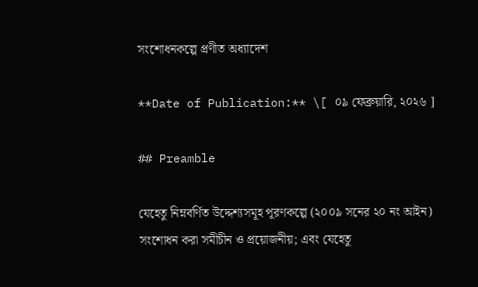সংশোধনকল্পে প্রণীত অধ্যাদেশ

**Date of Publication:** \[ ০৯ ফেব্রুয়ারি, ২০২৬ ]

## Preamble

যেহেতু নিম্নবর্ণিত উদ্দেশ্যসমূহ পূরণকল্পে (২০০৯ সনের ২০ নং আইন) সংশোধন করা সমীচীন ও প্রয়োজনীয়; এবং যেহেতু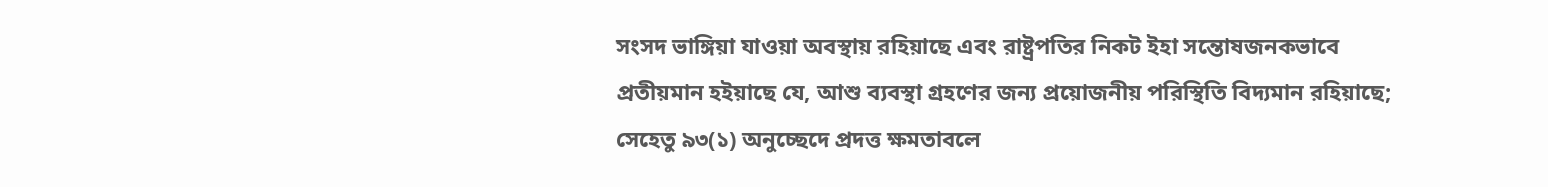সংসদ ভাঙ্গিয়া যাওয়া অবস্থায় রহিয়াছে এবং রাষ্ট্রপতির নিকট ইহা সন্তোষজনকভাবে প্রতীয়মান হইয়াছে যে, আশু ব্যবস্থা গ্রহণের জন্য প্রয়োজনীয় পরিস্থিতি বিদ্যমান রহিয়াছে; সেহেতু ৯৩(১) অনুচ্ছেদে প্রদত্ত ক্ষমতাবলে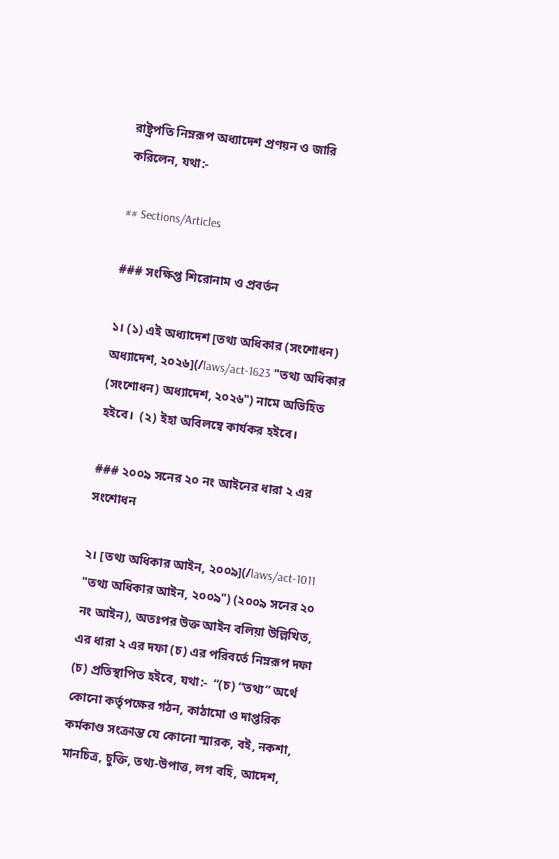রাষ্ট্রপতি নিম্নরূপ অধ্যাদেশ প্রণয়ন ও জারি করিলেন, যথা:-

## Sections/Articles

### সংক্ষিপ্ত শিরোনাম ও প্রবর্তন

১। (১) এই অধ্যাদেশ [তথ্য অধিকার (সংশোধন) অধ্যাদেশ, ২০২৬](/laws/act-1623 "তথ্য অধিকার (সংশোধন) অধ্যাদেশ, ২০২৬") নামে অভিহিত হইবে।  (২) ইহা অবিলম্বে কার্যকর হইবে।

### ২০০৯ সনের ২০ নং আইনের ধারা ২ এর সংশোধন

২। [তথ্য অধিকার আইন, ২০০৯](/laws/act-1011 "তথ্য অধিকার আইন, ২০০৯") (২০০৯ সনের ২০ নং আইন), অতঃপর উক্ত আইন বলিয়া উল্লিখিত, এর ধারা ২ এর দফা (চ) এর পরিবর্তে নিম্নরূপ দফা (চ) প্রতিস্থাপিত হইবে, যথা:-  “(চ) “তথ্য” অর্থে কোনো কর্তৃপক্ষের গঠন, কাঠামো ও দাপ্তরিক কর্মকাণ্ড সংক্রান্ত যে কোনো স্মারক, বই, নকশা, মানচিত্র, চুক্তি, তথ্য-উপাত্ত, লগ বহি, আদেশ,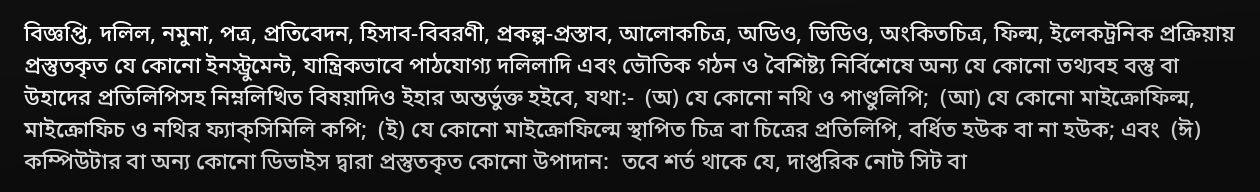বিজ্ঞপ্তি, দলিল, নমুনা, পত্র, প্রতিবেদন, হিসাব-বিবরণী, প্রকল্প-প্রস্তাব, আলোকচিত্র, অডিও, ভিডিও, অংকিতচিত্র, ফিল্ম, ইলেকট্রনিক প্রক্রিয়ায় প্রস্তুতকৃত যে কোনো ইনস্ট্রুমেন্ট, যান্ত্রিকভাবে পাঠযোগ্য দলিলাদি এবং ভৌতিক গঠন ও বৈশিষ্ট্য নির্বিশেষে অন্য যে কোনো তথ্যবহ বস্তু বা উহাদের প্রতিলিপিসহ নিম্নলিখিত বিষয়াদিও ইহার অন্তর্ভুক্ত হইবে, যথা:-  (অ) যে কোনো নথি ও পাণ্ডুলিপি;  (আ) যে কোনো মাইক্রোফিল্ম, মাইক্রোফিচ ও নথির ফ্যাক্‌সিমিলি কপি;  (ই) যে কোনো মাইক্রোফিল্মে স্থাপিত চিত্র বা চিত্রের প্রতিলিপি, বর্ধিত হউক বা না হউক; এবং  (ঈ) কম্পিউটার বা অন্য কোন‌ো ডিভাইস দ্বারা প্রস্তুতকৃত কোনো উপাদান:  তবে শর্ত থাকে যে, দাপ্তরিক নোট সিট বা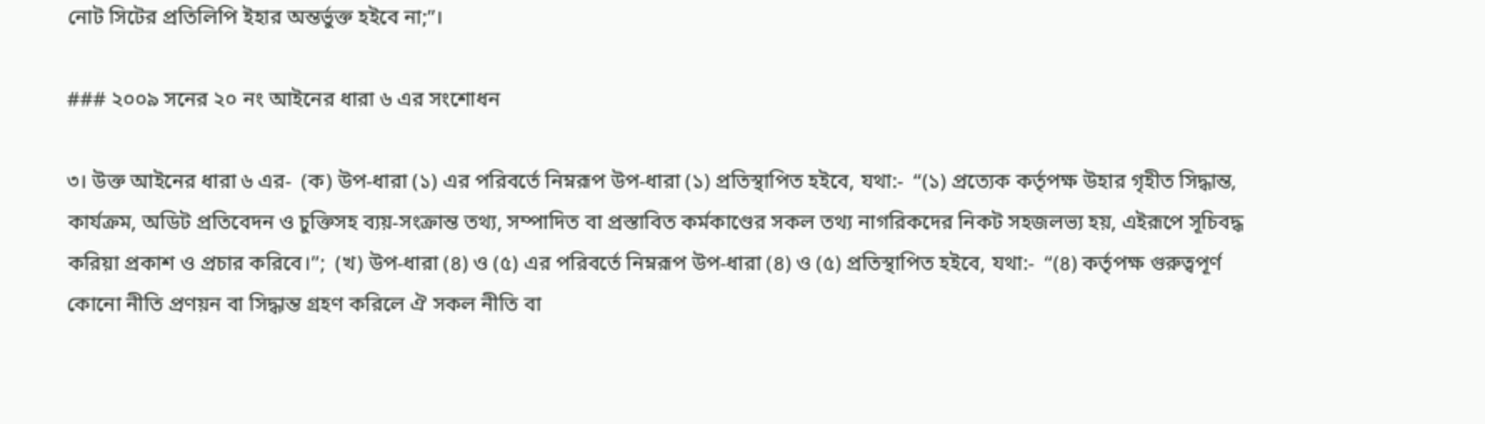নোট সিটের প্রতিলিপি ইহার অন্তর্ভুক্ত হইবে না;”।

### ২০০৯ সনের ২০ নং আইনের ধারা ৬ এর সংশোধন

৩। উক্ত আইনের ধারা ৬ এর-  (ক) উপ-ধারা (১) এর পরিবর্তে নিম্নরূপ উপ-ধারা (১) প্রতিস্থাপিত হইবে, যথা:-  “(১) প্রত্যেক কর্তৃপক্ষ উহার গৃহীত সিদ্ধান্ত, কার্যক্রম, অডিট প্রতিবেদন ও চুক্তিসহ ব্যয়-সংক্রান্ত তথ্য, সম্পাদিত বা প্রস্তাবিত কর্মকাণ্ডের সকল তথ্য নাগরিকদের নিকট সহজলভ্য হয়, এইরূপে সূচিবদ্ধ করিয়া প্রকাশ ও প্রচার করিবে।”;  (খ) উপ-ধারা (৪) ও (৫) এর পরিবর্তে নিম্নরূপ উপ-ধারা (৪) ও (৫) প্রতিস্থাপিত হইবে, যথা:-  “(৪) কর্তৃপক্ষ গুরুত্বপূর্ণ কোনো নীতি প্রণয়ন বা সিদ্ধান্ত গ্রহণ করিলে ঐ সকল নীতি বা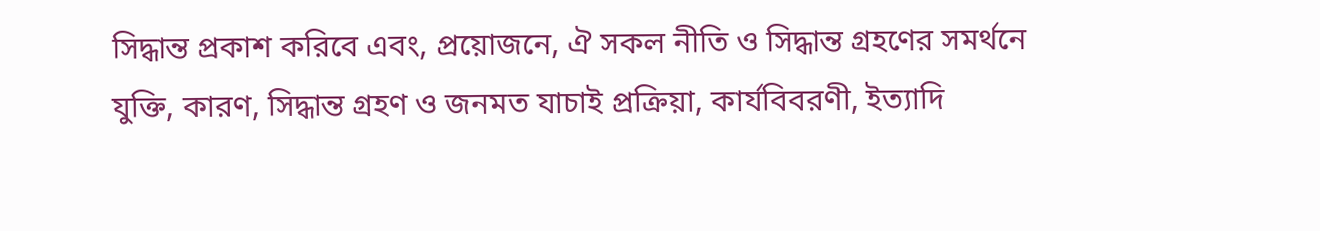সিদ্ধান্ত প্রকাশ করিবে এবং, প্রয়োজনে, ঐ সকল নীতি ও সিদ্ধান্ত গ্রহণের সমর্থনে যুক্তি, কারণ, সিদ্ধান্ত গ্রহণ ও জনমত যাচাই প্রক্রিয়া, কার্যবিবরণী, ইত্যাদি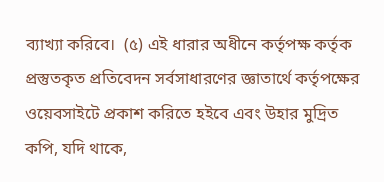ব্যাখ্যা করিবে।  (৫) এই ধারার অধীনে কর্তৃপক্ষ কর্তৃক প্রস্তুতকৃত প্রতিবেদন সর্বসাধারণের জ্ঞাতার্থে কর্তৃপক্ষের ওয়েবসাইটে প্রকাশ করিতে হইবে এবং উহার মুদ্রিত কপি, যদি থাকে,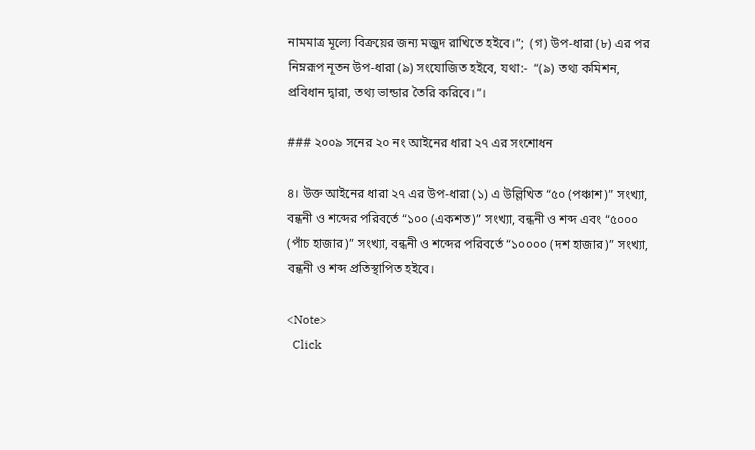নামমাত্র মূল্যে বিক্রয়ের জন্য মজুদ রাখিতে হইবে।”;  (গ) উপ-ধারা (৮) এর পর নিম্নরূপ নূতন উপ-ধারা (৯) সংযোজিত হইবে, যথা:-  “(৯) তথ্য কমিশন, প্রবিধান দ্বারা, তথ্য ভান্ডার তৈরি করিবে।”।

### ২০০৯ সনের ২০ নং আইনের ধারা ২৭ এর সংশোধন

৪। উক্ত আইনের ধারা ২৭ এর উপ-ধারা (১) এ উল্লিখিত “৫০ (পঞ্চাশ)” সংখ্যা, বন্ধনী ও শব্দের পরিবর্তে “১০০ (একশত)” সংখ্যা, বন্ধনী ও শব্দ এবং “৫০০০ (পাঁচ হাজার)” সংখ্যা, বন্ধনী ও শব্দের পরিবর্তে “১০০০০ (দশ হাজার)” সংখ্যা, বন্ধনী ও শব্দ প্রতিস্থাপিত হইবে।

<Note>
  Click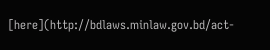[here](http://bdlaws.minlaw.gov.bd/act-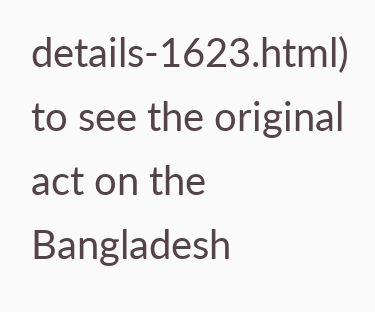details-1623.html) to see the original act on the Bangladesh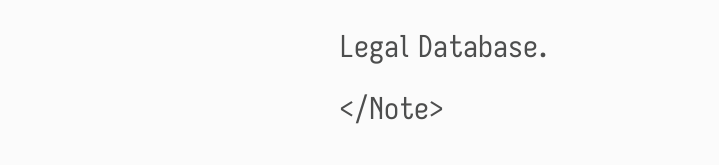Legal Database.
</Note>